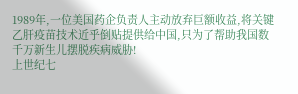1989年,一位美国药企负责人主动放弃巨额收益,将关键乙肝疫苗技术近乎倒贴提供给中国,只为了帮助我国数千万新生儿摆脱疾病威胁!
上世纪七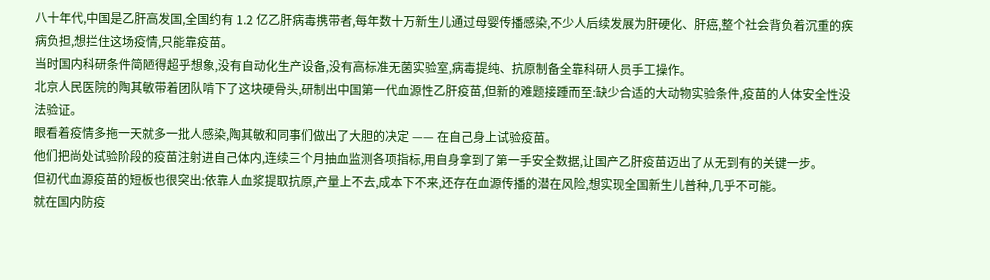八十年代,中国是乙肝高发国,全国约有 1.2 亿乙肝病毒携带者,每年数十万新生儿通过母婴传播感染,不少人后续发展为肝硬化、肝癌,整个社会背负着沉重的疾病负担,想拦住这场疫情,只能靠疫苗。
当时国内科研条件简陋得超乎想象,没有自动化生产设备,没有高标准无菌实验室,病毒提纯、抗原制备全靠科研人员手工操作。
北京人民医院的陶其敏带着团队啃下了这块硬骨头,研制出中国第一代血源性乙肝疫苗,但新的难题接踵而至:缺少合适的大动物实验条件,疫苗的人体安全性没法验证。
眼看着疫情多拖一天就多一批人感染,陶其敏和同事们做出了大胆的决定 —— 在自己身上试验疫苗。
他们把尚处试验阶段的疫苗注射进自己体内,连续三个月抽血监测各项指标,用自身拿到了第一手安全数据,让国产乙肝疫苗迈出了从无到有的关键一步。
但初代血源疫苗的短板也很突出:依靠人血浆提取抗原,产量上不去,成本下不来,还存在血源传播的潜在风险,想实现全国新生儿普种,几乎不可能。
就在国内防疫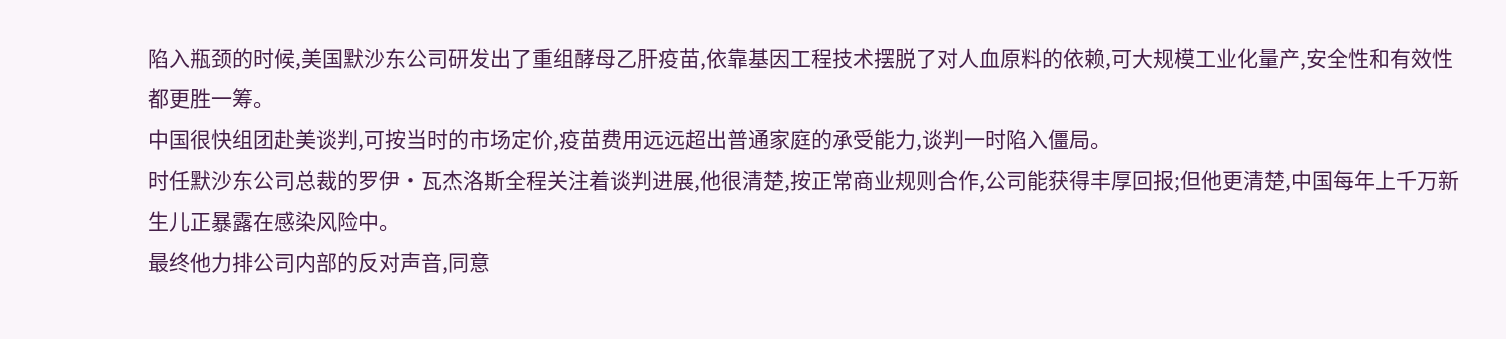陷入瓶颈的时候,美国默沙东公司研发出了重组酵母乙肝疫苗,依靠基因工程技术摆脱了对人血原料的依赖,可大规模工业化量产,安全性和有效性都更胜一筹。
中国很快组团赴美谈判,可按当时的市场定价,疫苗费用远远超出普通家庭的承受能力,谈判一时陷入僵局。
时任默沙东公司总裁的罗伊・瓦杰洛斯全程关注着谈判进展,他很清楚,按正常商业规则合作,公司能获得丰厚回报;但他更清楚,中国每年上千万新生儿正暴露在感染风险中。
最终他力排公司内部的反对声音,同意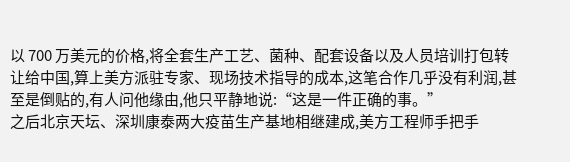以 700 万美元的价格,将全套生产工艺、菌种、配套设备以及人员培训打包转让给中国,算上美方派驻专家、现场技术指导的成本,这笔合作几乎没有利润,甚至是倒贴的,有人问他缘由,他只平静地说:“这是一件正确的事。”
之后北京天坛、深圳康泰两大疫苗生产基地相继建成,美方工程师手把手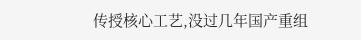传授核心工艺,没过几年国产重组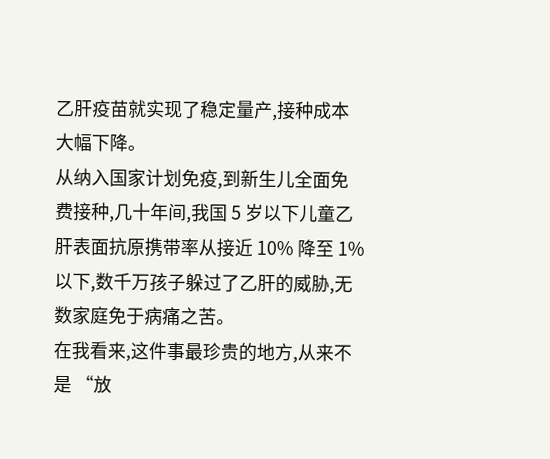乙肝疫苗就实现了稳定量产,接种成本大幅下降。
从纳入国家计划免疫,到新生儿全面免费接种,几十年间,我国 5 岁以下儿童乙肝表面抗原携带率从接近 10% 降至 1% 以下,数千万孩子躲过了乙肝的威胁,无数家庭免于病痛之苦。
在我看来,这件事最珍贵的地方,从来不是 “放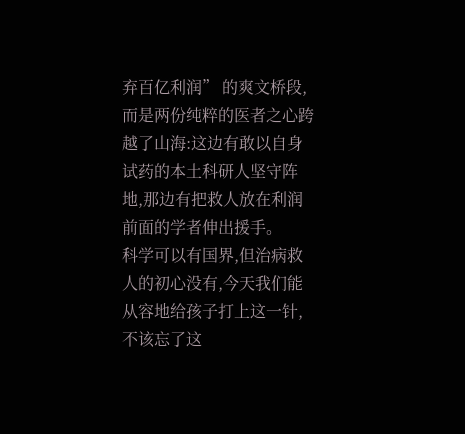弃百亿利润” 的爽文桥段,而是两份纯粹的医者之心跨越了山海:这边有敢以自身试药的本土科研人坚守阵地,那边有把救人放在利润前面的学者伸出援手。
科学可以有国界,但治病救人的初心没有,今天我们能从容地给孩子打上这一针,不该忘了这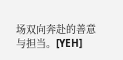场双向奔赴的善意与担当。[YEH]